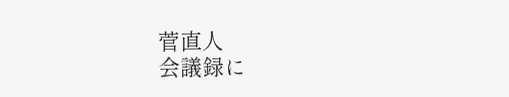菅直人
会議録に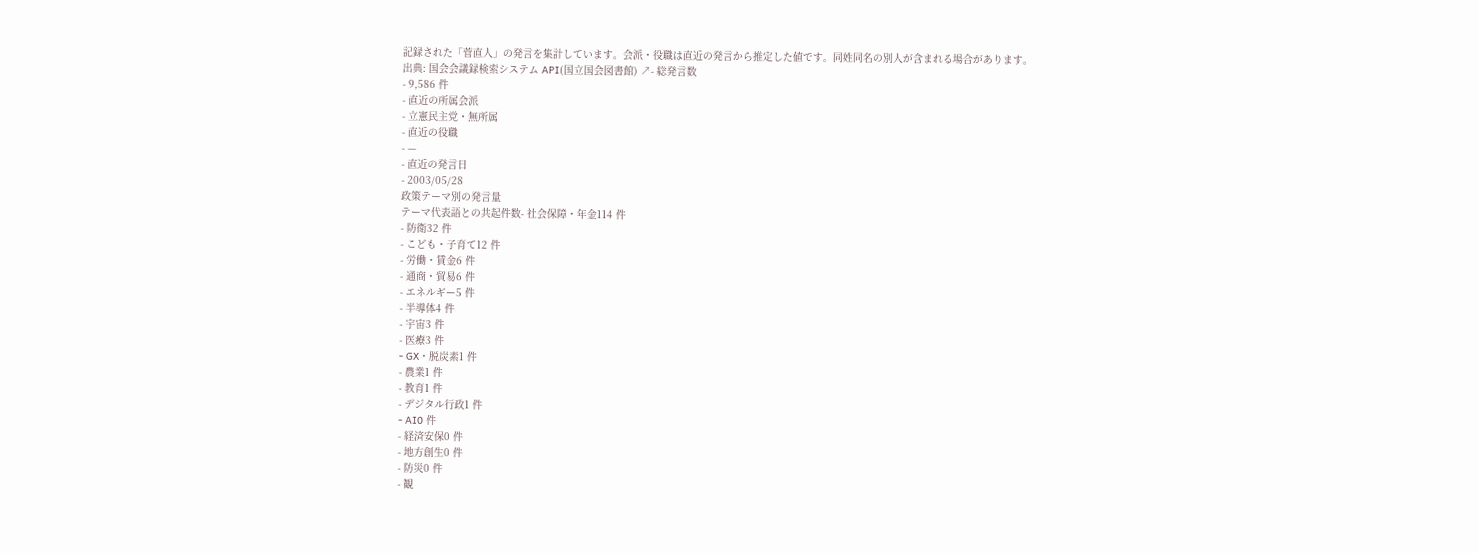記録された「菅直人」の発言を集計しています。会派・役職は直近の発言から推定した値です。同姓同名の別人が含まれる場合があります。
出典: 国会会議録検索システム API(国立国会図書館) ↗- 総発言数
- 9,586 件
- 直近の所属会派
- 立憲民主党・無所属
- 直近の役職
- —
- 直近の発言日
- 2003/05/28
政策テーマ別の発言量
テーマ代表語との共起件数- 社会保障・年金114 件
- 防衛32 件
- こども・子育て12 件
- 労働・賃金6 件
- 通商・貿易6 件
- エネルギー5 件
- 半導体4 件
- 宇宙3 件
- 医療3 件
- GX・脱炭素1 件
- 農業1 件
- 教育1 件
- デジタル行政1 件
- AI0 件
- 経済安保0 件
- 地方創生0 件
- 防災0 件
- 観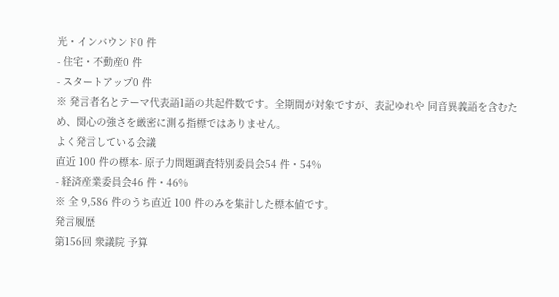光・インバウンド0 件
- 住宅・不動産0 件
- スタートアップ0 件
※ 発言者名とテーマ代表語1語の共起件数です。全期間が対象ですが、表記ゆれや 同音異義語を含むため、関心の強さを厳密に測る指標ではありません。
よく発言している会議
直近 100 件の標本- 原子力問題調査特別委員会54 件・54%
- 経済産業委員会46 件・46%
※ 全 9,586 件のうち直近 100 件のみを集計した標本値です。
発言履歴
第156回 衆議院 予算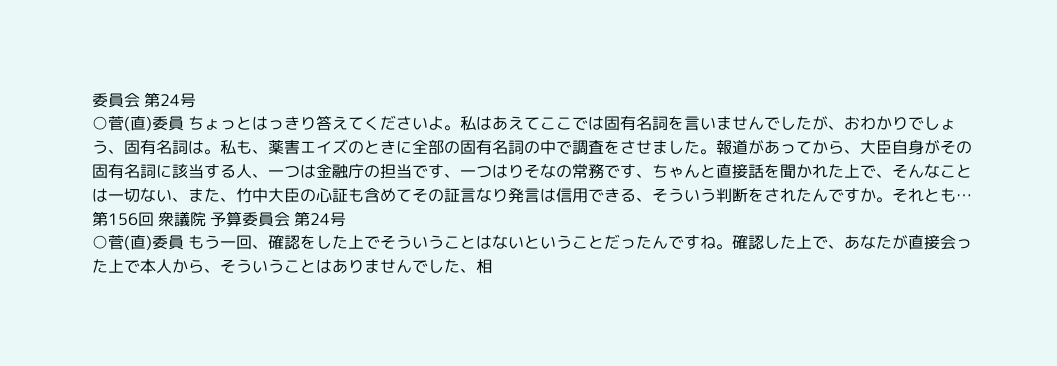委員会 第24号
○菅(直)委員 ちょっとはっきり答えてくださいよ。私はあえてここでは固有名詞を言いませんでしたが、おわかりでしょう、固有名詞は。私も、薬害エイズのときに全部の固有名詞の中で調査をさせました。報道があってから、大臣自身がその固有名詞に該当する人、一つは金融庁の担当です、一つはりそなの常務です、ちゃんと直接話を聞かれた上で、そんなことは一切ない、また、竹中大臣の心証も含めてその証言なり発言は信用できる、そういう判断をされたんですか。それとも…
第156回 衆議院 予算委員会 第24号
○菅(直)委員 もう一回、確認をした上でそういうことはないということだったんですね。確認した上で、あなたが直接会った上で本人から、そういうことはありませんでした、相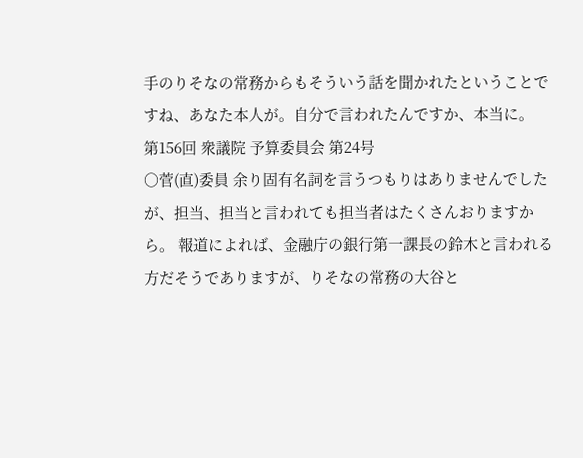手のりそなの常務からもそういう話を聞かれたということですね、あなた本人が。自分で言われたんですか、本当に。
第156回 衆議院 予算委員会 第24号
○菅(直)委員 余り固有名詞を言うつもりはありませんでしたが、担当、担当と言われても担当者はたくさんおりますから。 報道によれば、金融庁の銀行第一課長の鈴木と言われる方だそうでありますが、りそなの常務の大谷と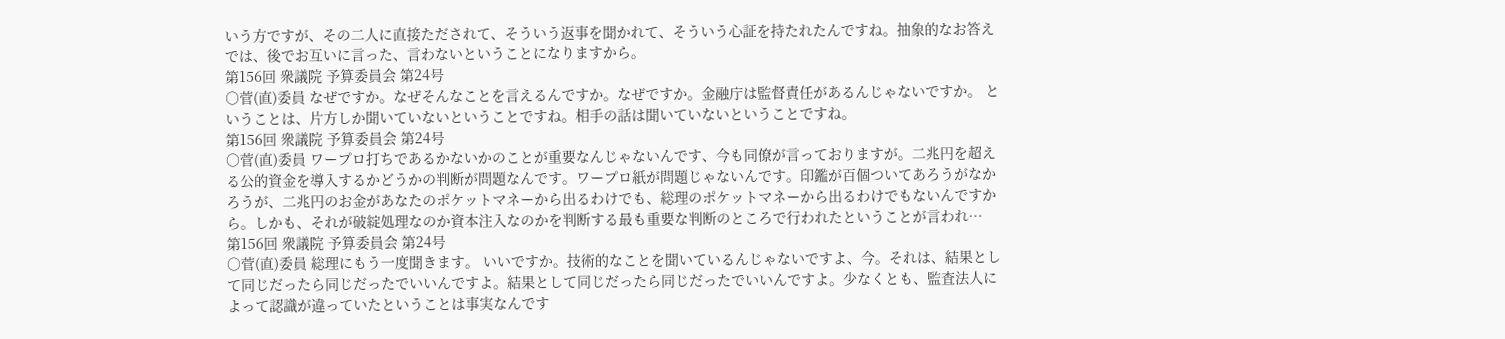いう方ですが、その二人に直接ただされて、そういう返事を聞かれて、そういう心証を持たれたんですね。抽象的なお答えでは、後でお互いに言った、言わないということになりますから。
第156回 衆議院 予算委員会 第24号
○菅(直)委員 なぜですか。なぜそんなことを言えるんですか。なぜですか。金融庁は監督責任があるんじゃないですか。 ということは、片方しか聞いていないということですね。相手の話は聞いていないということですね。
第156回 衆議院 予算委員会 第24号
○菅(直)委員 ワープロ打ちであるかないかのことが重要なんじゃないんです、今も同僚が言っておりますが。二兆円を超える公的資金を導入するかどうかの判断が問題なんです。ワープロ紙が問題じゃないんです。印鑑が百個ついてあろうがなかろうが、二兆円のお金があなたのポケットマネーから出るわけでも、総理のポケットマネーから出るわけでもないんですから。しかも、それが破綻処理なのか資本注入なのかを判断する最も重要な判断のところで行われたということが言われ…
第156回 衆議院 予算委員会 第24号
○菅(直)委員 総理にもう一度聞きます。 いいですか。技術的なことを聞いているんじゃないですよ、今。それは、結果として同じだったら同じだったでいいんですよ。結果として同じだったら同じだったでいいんですよ。少なくとも、監査法人によって認識が違っていたということは事実なんです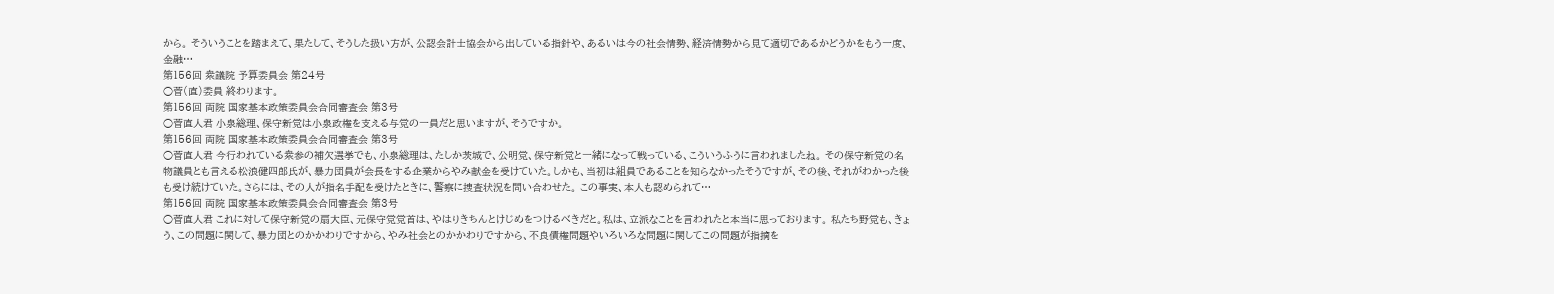から。 そういうことを踏まえて、果たして、そうした扱い方が、公認会計士協会から出している指針や、あるいは今の社会情勢、経済情勢から見て適切であるかどうかをもう一度、金融…
第156回 衆議院 予算委員会 第24号
○菅(直)委員 終わります。
第156回 両院 国家基本政策委員会合同審査会 第3号
○菅直人君 小泉総理、保守新党は小泉政権を支える与党の一員だと思いますが、そうですか。
第156回 両院 国家基本政策委員会合同審査会 第3号
○菅直人君 今行われている衆参の補欠選挙でも、小泉総理は、たしか茨城で、公明党、保守新党と一緒になって戦っている、こういうふうに言われましたね。 その保守新党の名物議員とも言える松浪健四郎氏が、暴力団員が会長をする企業からやみ献金を受けていた。しかも、当初は組員であることを知らなかったそうですが、その後、それがわかった後も受け続けていた。さらには、その人が指名手配を受けたときに、警察に捜査状況を問い合わせた。 この事実、本人も認められて…
第156回 両院 国家基本政策委員会合同審査会 第3号
○菅直人君 これに対して保守新党の扇大臣、元保守党党首は、やはりきちんとけじめをつけるべきだと。私は、立派なことを言われたと本当に思っております。 私たち野党も、きょう、この問題に関して、暴力団とのかかわりですから、やみ社会とのかかわりですから、不良債権問題やいろいろな問題に関してこの問題が指摘を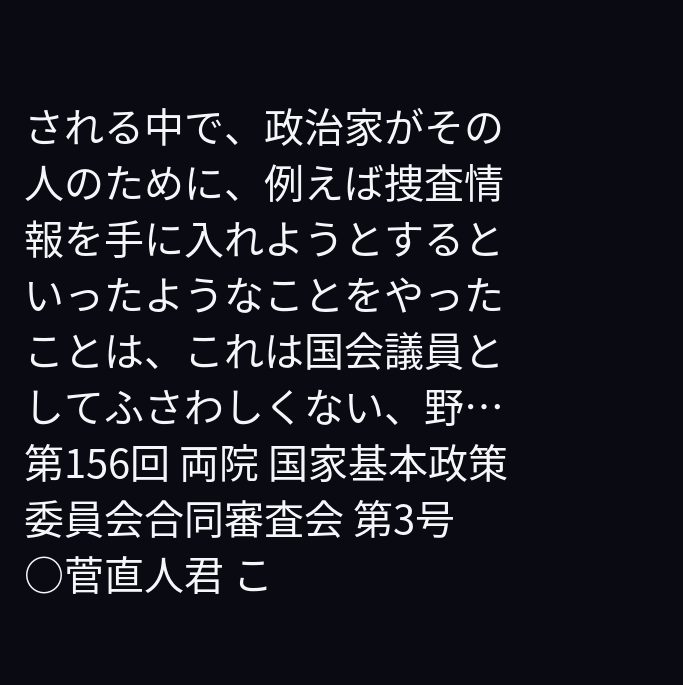される中で、政治家がその人のために、例えば捜査情報を手に入れようとするといったようなことをやったことは、これは国会議員としてふさわしくない、野…
第156回 両院 国家基本政策委員会合同審査会 第3号
○菅直人君 こ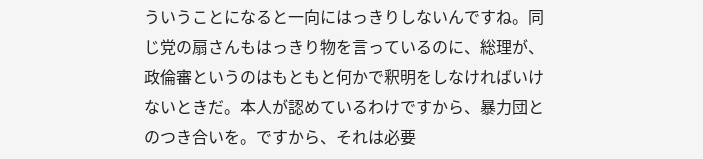ういうことになると一向にはっきりしないんですね。同じ党の扇さんもはっきり物を言っているのに、総理が、政倫審というのはもともと何かで釈明をしなければいけないときだ。本人が認めているわけですから、暴力団とのつき合いを。ですから、それは必要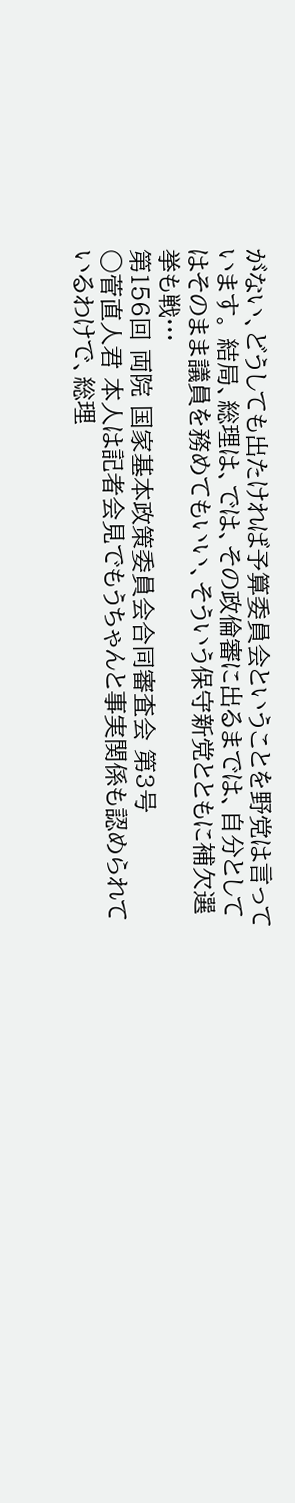がない、どうしても出たければ予算委員会ということを野党は言っています。 結局、総理は、では、その政倫審に出るまでは、自分としてはそのまま議員を務めてもいい、そういう保守新党とともに補欠選挙も戦…
第156回 両院 国家基本政策委員会合同審査会 第3号
○菅直人君 本人は記者会見でもうちゃんと事実関係も認められているわけで、総理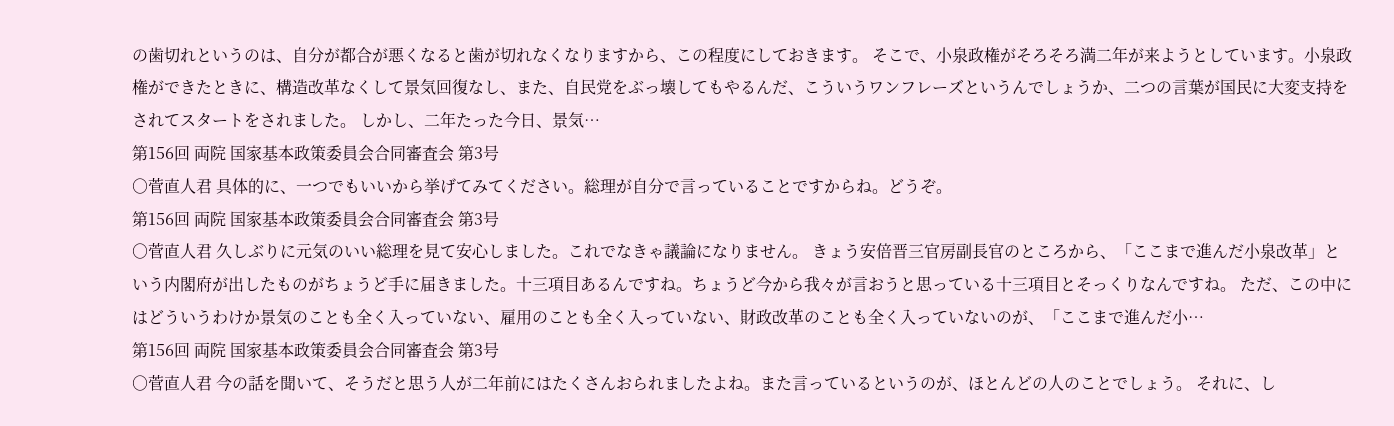の歯切れというのは、自分が都合が悪くなると歯が切れなくなりますから、この程度にしておきます。 そこで、小泉政権がそろそろ満二年が来ようとしています。小泉政権ができたときに、構造改革なくして景気回復なし、また、自民党をぶっ壊してもやるんだ、こういうワンフレーズというんでしょうか、二つの言葉が国民に大変支持をされてスタートをされました。 しかし、二年たった今日、景気…
第156回 両院 国家基本政策委員会合同審査会 第3号
○菅直人君 具体的に、一つでもいいから挙げてみてください。総理が自分で言っていることですからね。どうぞ。
第156回 両院 国家基本政策委員会合同審査会 第3号
○菅直人君 久しぶりに元気のいい総理を見て安心しました。これでなきゃ議論になりません。 きょう安倍晋三官房副長官のところから、「ここまで進んだ小泉改革」という内閣府が出したものがちょうど手に届きました。十三項目あるんですね。ちょうど今から我々が言おうと思っている十三項目とそっくりなんですね。 ただ、この中にはどういうわけか景気のことも全く入っていない、雇用のことも全く入っていない、財政改革のことも全く入っていないのが、「ここまで進んだ小…
第156回 両院 国家基本政策委員会合同審査会 第3号
○菅直人君 今の話を聞いて、そうだと思う人が二年前にはたくさんおられましたよね。また言っているというのが、ほとんどの人のことでしょう。 それに、し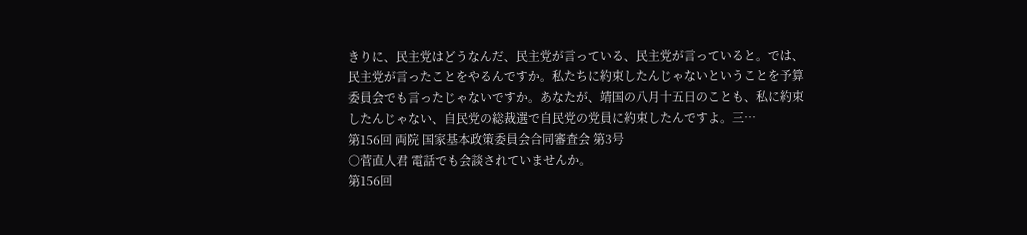きりに、民主党はどうなんだ、民主党が言っている、民主党が言っていると。では、民主党が言ったことをやるんですか。私たちに約束したんじゃないということを予算委員会でも言ったじゃないですか。あなたが、靖国の八月十五日のことも、私に約束したんじゃない、自民党の総裁選で自民党の党員に約束したんですよ。三…
第156回 両院 国家基本政策委員会合同審査会 第3号
○菅直人君 電話でも会談されていませんか。
第156回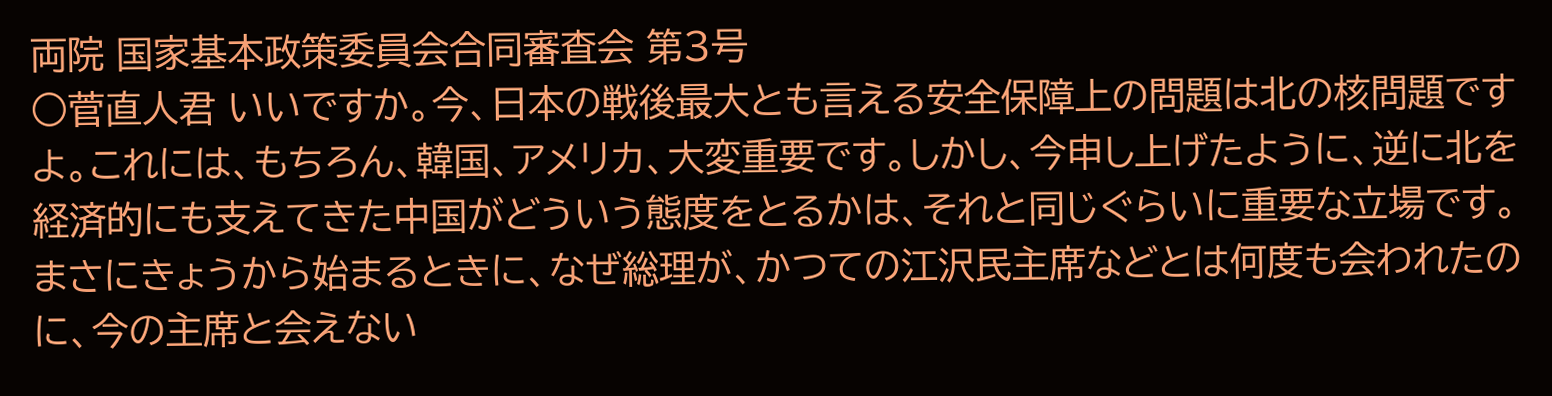両院 国家基本政策委員会合同審査会 第3号
○菅直人君 いいですか。今、日本の戦後最大とも言える安全保障上の問題は北の核問題ですよ。これには、もちろん、韓国、アメリカ、大変重要です。しかし、今申し上げたように、逆に北を経済的にも支えてきた中国がどういう態度をとるかは、それと同じぐらいに重要な立場です。まさにきょうから始まるときに、なぜ総理が、かつての江沢民主席などとは何度も会われたのに、今の主席と会えない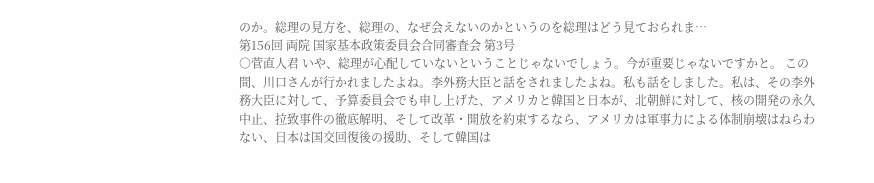のか。総理の見方を、総理の、なぜ会えないのかというのを総理はどう見ておられま…
第156回 両院 国家基本政策委員会合同審査会 第3号
○菅直人君 いや、総理が心配していないということじゃないでしょう。今が重要じゃないですかと。 この間、川口さんが行かれましたよね。李外務大臣と話をされましたよね。私も話をしました。私は、その李外務大臣に対して、予算委員会でも申し上げた、アメリカと韓国と日本が、北朝鮮に対して、核の開発の永久中止、拉致事件の徹底解明、そして改革・開放を約束するなら、アメリカは軍事力による体制崩壊はねらわない、日本は国交回復後の援助、そして韓国は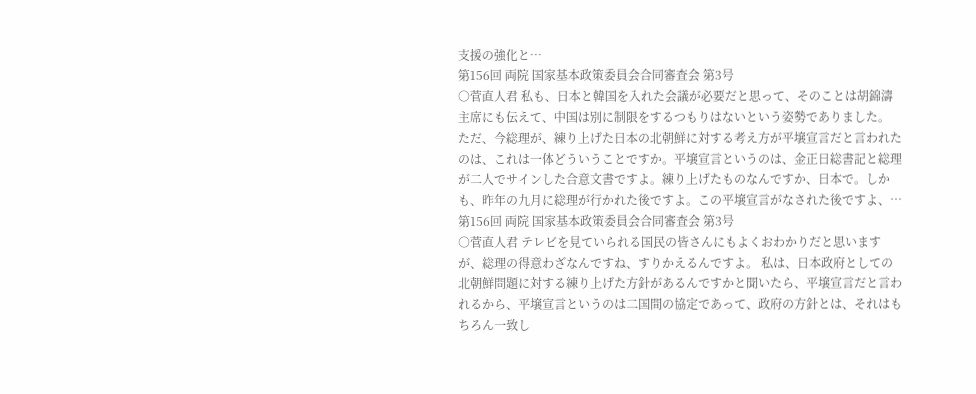支援の強化と…
第156回 両院 国家基本政策委員会合同審査会 第3号
○菅直人君 私も、日本と韓国を入れた会議が必要だと思って、そのことは胡錦濤主席にも伝えて、中国は別に制限をするつもりはないという姿勢でありました。 ただ、今総理が、練り上げた日本の北朝鮮に対する考え方が平壌宣言だと言われたのは、これは一体どういうことですか。平壌宣言というのは、金正日総書記と総理が二人でサインした合意文書ですよ。練り上げたものなんですか、日本で。しかも、昨年の九月に総理が行かれた後ですよ。この平壌宣言がなされた後ですよ、…
第156回 両院 国家基本政策委員会合同審査会 第3号
○菅直人君 テレビを見ていられる国民の皆さんにもよくおわかりだと思いますが、総理の得意わざなんですね、すりかえるんですよ。 私は、日本政府としての北朝鮮問題に対する練り上げた方針があるんですかと聞いたら、平壌宣言だと言われるから、平壌宣言というのは二国間の協定であって、政府の方針とは、それはもちろん一致し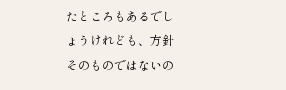たところもあるでしょうけれども、方針そのものではないの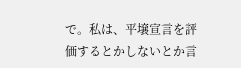で。私は、平壌宣言を評価するとかしないとか言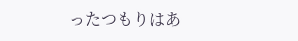ったつもりはあ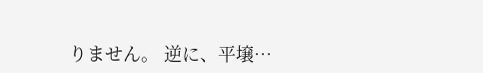りません。 逆に、平壌…